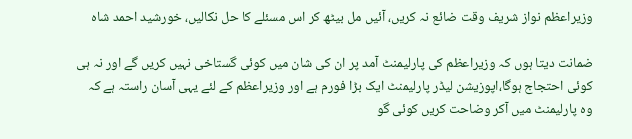وزیراعظم نواز شریف وقت ضائع نہ کریں، آئیں مل بیٹھ کر اس مسئلے کا حل نکالیں، خورشید احمد شاہ

ضمانت دیتا ہوں کہ وزیراعظم کی پارلیمنٹ آمد پر ان کی شان میں کوئی گستاخی نہیں کریں گے اور نہ ہی کوئی احتجاج ہوگا،اپوزیشن لیڈر پارلیمنٹ ایک بڑا فورم ہے اور وزیراعظم کے لئے یہی آسان راستہ ہے کہ وہ پارلیمنٹ میں آکر وضاحت کریں کوئی گو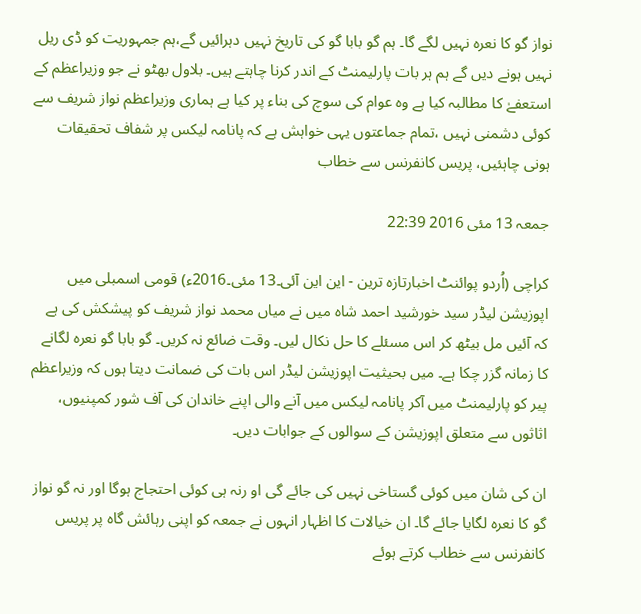نواز گو کا نعرہ نہیں لگے گا۔ ہم گو بابا گو کی تاریخ نہیں دہرائیں گے،ہم جمہوریت کو ڈی ریل نہیں ہونے دیں گے ہم ہر بات پارلیمنٹ کے اندر کرنا چاہتے ہیں۔ بلاول بھٹو نے جو وزیراعظم کے استعفےٰ کا مطالبہ کیا ہے وہ عوام کی سوچ کی بناء پر کیا ہے ہماری وزیراعظم نواز شریف سے کوئی دشمنی نہیں ،تمام جماعتوں یہی خواہش ہے کہ پانامہ لیکس پر شفاف تحقیقات ہونی چاہئیں، پریس کانفرنس سے خطاب

جمعہ 13 مئی 2016 22:39

کراچی (اُردو پوائنٹ اخبارتازہ ترین - این این آئی۔13 مئی۔2016ء) قومی اسمبلی میں اپوزیشن لیڈر سید خورشید احمد شاہ میں نے میاں محمد نواز شریف کو پیشکش کی ہے کہ آئیں مل بیٹھ کر اس مسئلے کا حل نکال لیں۔ وقت ضائع نہ کریں۔ گو بابا گو نعرہ لگانے کا زمانہ گزر چکا ہے۔ میں بحیثیت اپوزیشن لیڈر اس بات کی ضمانت دیتا ہوں کہ وزیراعظم پیر کو پارلیمنٹ میں آکر پانامہ لیکس میں آنے والی اپنے خاندان کی آف شور کمپنیوں، اثاثوں سے متعلق اپوزیشن کے سوالوں کے جوابات دیں۔

ان کی شان میں کوئی گستاخی نہیں کی جائے گی او رنہ ہی کوئی احتجاج ہوگا اور نہ گو نواز گو کا نعرہ لگایا جائے گا۔ ان خیالات کا اظہار انہوں نے جمعہ کو اپنی رہائش گاہ پر پریس کانفرنس سے خطاب کرتے ہوئے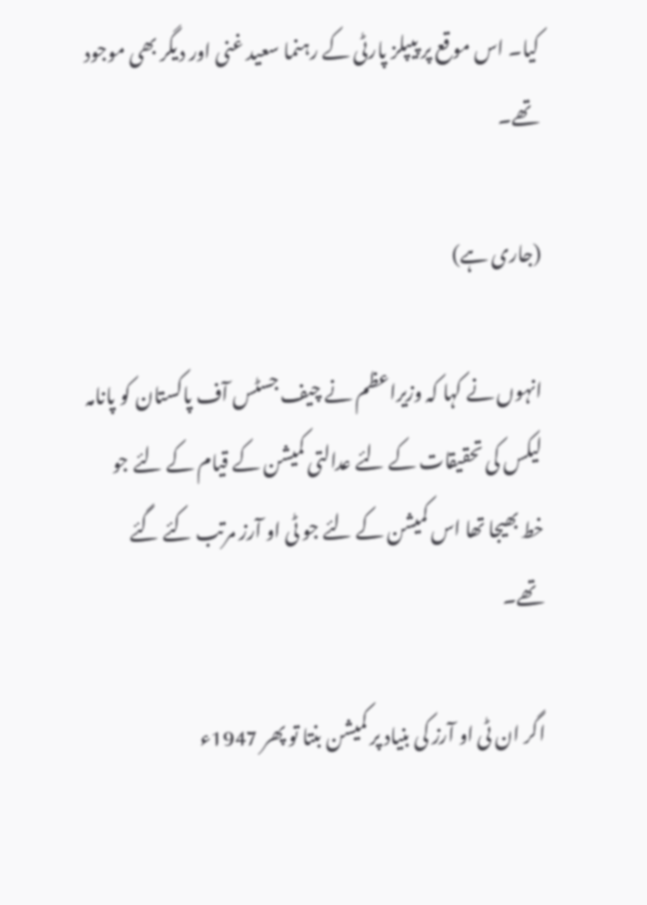کیا۔ اس موقع پر پیپلز پارٹی کے رہنما سعید غنی اور دیگر بھی موجود تھے۔

(جاری ہے)

انہوں نے کہا کہ وزیراعظم نے چیف جسٹس آف پاکستان کو پانامہ لیکس کی تحقیقات کے لئے عدالتی کمیشن کے قیام کے لئے جو خط بھیجا تھا اس کمیشن کے لئے جو ٹی او آرز مرتب کئے گئے تھے۔

اگر ان ٹی او آرز کی بنیاد پر کمیشن بنتا تو پھر 1947ء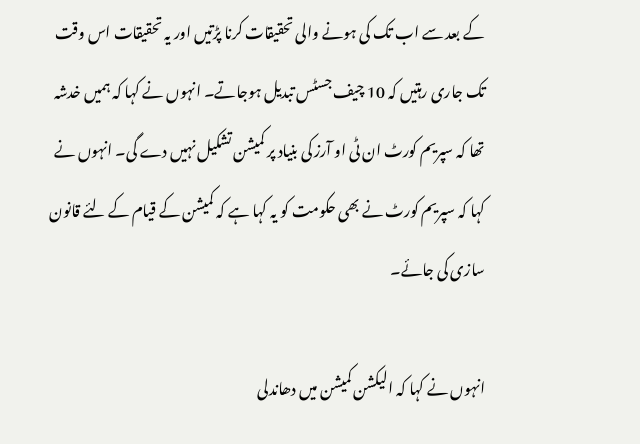کے بعد سے اب تک کی ہونے والی تحقیقات کرنا پڑتیں اور یہ تحقیقات اس وقت تک جاری رہتیں کہ 10 چیف جسٹس تبدیل ہوجاتے۔ انہوں نے کہا کہ ہمیں خدشہ تھا کہ سپریم کورٹ ان ٹی او آرز کی بنیاد پر کمیشن تشکیل نہیں دے گی۔ انہوں نے کہا کہ سپریم کورٹ نے بھی حکومت کو یہ کہا ہے کہ کمیشن کے قیام کے لئے قانون سازی کی جائے۔

انہوں نے کہا کہ الیکشن کمیشن میں دھاندلی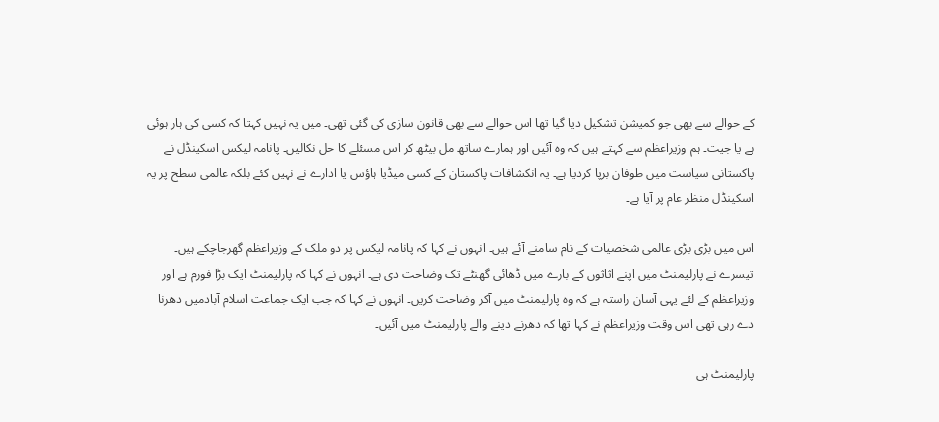کے حوالے سے بھی جو کمیشن تشکیل دیا گیا تھا اس حوالے سے بھی قانون سازی کی گئی تھی۔ میں یہ نہیں کہتا کہ کسی کی ہار ہوئی ہے یا جیت۔ ہم وزیراعظم سے کہتے ہیں کہ وہ آئیں اور ہمارے ساتھ مل بیٹھ کر اس مسئلے کا حل نکالیں۔ پانامہ لیکس اسکینڈل نے پاکستانی سیاست میں طوفان برپا کردیا ہے۔ یہ انکشافات پاکستان کے کسی میڈیا ہاؤس یا ادارے نے نہیں کئے بلکہ عالمی سطح پر یہ اسکینڈل منظر عام پر آیا ہے۔

اس میں بڑی بڑی عالمی شخصیات کے نام سامنے آئے ہیں۔ انہوں نے کہا کہ پانامہ لیکس پر دو ملک کے وزیراعظم گھرجاچکے ہیں۔ تیسرے نے پارلیمنٹ میں اپنے اثاثوں کے بارے میں ڈھائی گھنٹے تک وضاحت دی ہے۔ انہوں نے کہا کہ پارلیمنٹ ایک بڑا فورم ہے اور وزیراعظم کے لئے یہی آسان راستہ ہے کہ وہ پارلیمنٹ میں آکر وضاحت کریں۔ انہوں نے کہا کہ جب ایک جماعت اسلام آبادمیں دھرنا دے رہی تھی اس وقت وزیراعظم نے کہا تھا کہ دھرنے دینے والے پارلیمنٹ میں آئیں۔

پارلیمنٹ ہی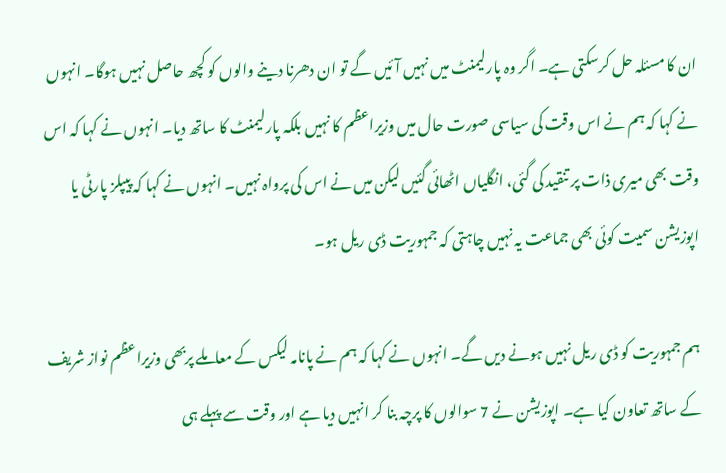ان کا مسئلہ حل کرسکتی ہے۔ اگر وہ پارلیمنٹ میں نہیں آئیں گے تو ان دھرنا دینے والوں کو کچھ حاصل نہیں ہوگا۔ انہوں نے کہا کہ ہم نے اس وقت کی سیاسی صورت حال میں وزیراعظم کا نہیں بلکہ پارلیمنٹ کا ساتھ دیا۔ انہوں نے کہا کہ اس وقت بھی میری ذات پر تنقید کی گئی، انگلیاں اٹھائی گئیں لیکن میں نے اس کی پرواہ نہیں۔ انہوں نے کہا کہ پیپلز پارٹی یا اپوزیشن سمیت کوئی بھی جماعت یہ نہیں چاہتی کہ جمہوریت ڈی ریل ہو۔

ہم جمہوریت کو ڈی ریل نہیں ہونے دیں گے۔ انہوں نے کہا کہ ہم نے پانامہ لیکس کے معاملے پربھی وزیراعظم نواز شریف کے ساتھ تعاون کیا ہے۔ اپوزیشن نے 7 سوالوں کا پرچہ بنا کر انہیں دیا ہے اور وقت سے پہلے ہی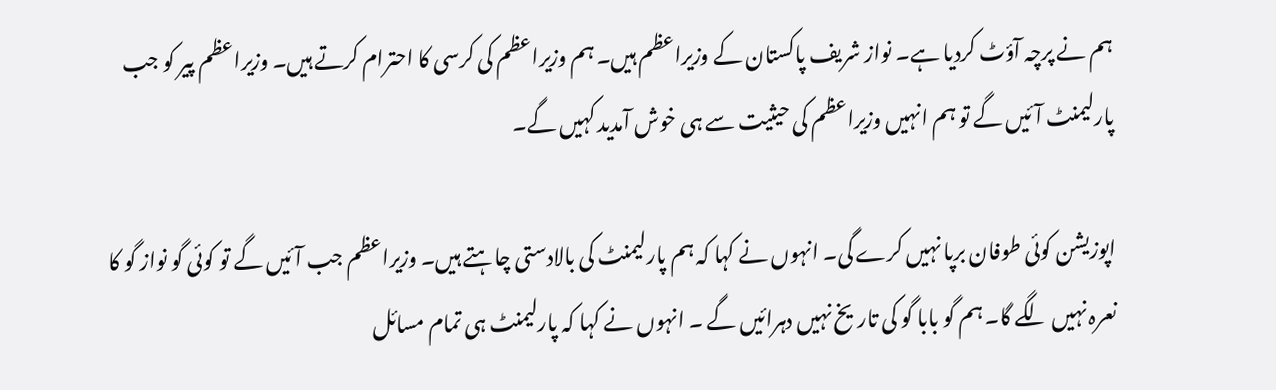ہم نے پرچہ آؤٹ کردیا ہے۔ نواز شریف پاکستان کے وزیراعظم ہیں۔ ہم وزیراعظم کی کرسی کا احترام کرتے ہیں۔ وزیراعظم پیر کو جب پارلیمنٹ آئیں گے تو ہم انہیں وزیراعظم کی حیثیت سے ہی خوش آمدید کہیں گے۔

اپوزیشن کوئی طوفان برپا نہیں کرے گی۔ انہوں نے کہا کہ ہم پارلیمنٹ کی بالادستی چاہتے ہیں۔ وزیراعظم جب آئیں گے تو کوئی گو نواز گو کا نعرہ نہیں لگے گا۔ ہم گو بابا گو کی تاریخ نہیں دہرائیں گے ۔ انہوں نے کہا کہ پارلیمنٹ ہی تمام مسائل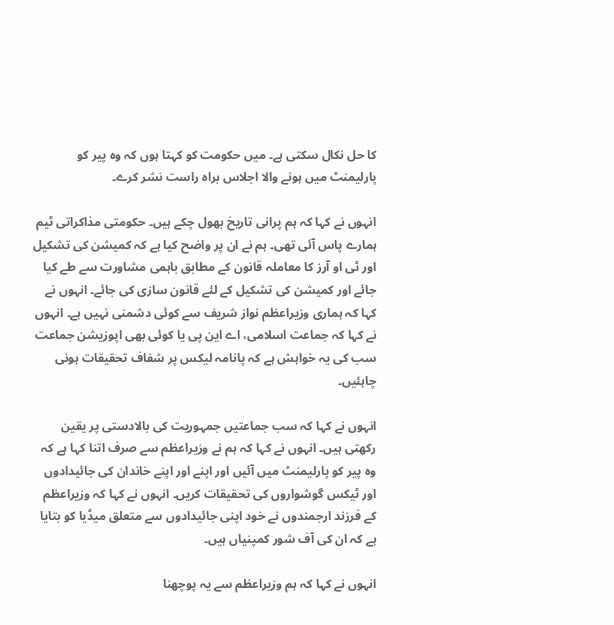کا حل نکال سکتی ہے۔ میں حکومت کو کہتا ہوں کہ وہ پیر کو پارلیمنٹ میں ہونے والا اجلاس براہ راست نشر کرے۔

انہوں نے کہا کہ ہم پرانی تاریخ بھول چکے ہیں۔ حکومتی مذاکراتی ٹیم ہمارے پاس آئی تھی۔ ہم نے ان پر واضح کیا ہے کہ کمیشن کی تشکیل اور ٹی او آرز کا معاملہ قانون کے مطابق باہمی مشاورت سے طے کیا جائے اور کمیشن کی تشکیل کے لئے قانون سازی کی جائے۔ انہوں نے کہا کہ ہماری وزیراعظم نواز شریف سے کوئی دشمنی نہیں ہے۔ انہوں نے کہا کہ جماعت اسلامی، اے این پی یا کوئی بھی اپوزیشن جماعت سب کی یہ خواہش ہے کہ پانامہ لیکس پر شفاف تحقیقات ہونی چاہئیں۔

انہوں نے کہا کہ سب جماعتیں جمہوریت کی بالادستی پر یقین رکھتی ہیں۔ انہوں نے کہا کہ ہم نے وزیراعظم سے صرف اتنا کہا ہے کہ وہ پیر کو پارلیمنٹ میں آئیں اور اپنے اور اپنے خاندان کی جائیدادوں اور ٹیکس گوشواروں کی تحقیقات کریں۔ انہوں نے کہا کہ وزیراعظم کے فرزند ارجمندوں نے خود اپنی جائیدادوں سے متعلق میڈیا کو بتایا ہے کہ ان کی آف شور کمپنیاں ہیں۔

انہوں نے کہا کہ ہم وزیراعظم سے یہ پوچھنا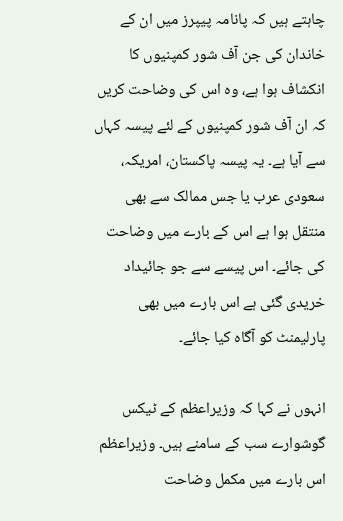چاہتے ہیں کہ پانامہ پیپرز میں ان کے خاندان کی جن آف شور کمپنیوں کا انکشاف ہوا ہے، وہ اس کی وضاحت کریں کہ ان آف شور کمپنیوں کے لئے پیسہ کہاں سے آیا ہے۔ یہ پیسہ پاکستان، امریکہ، سعودی عرب یا جس ممالک سے بھی منتقل ہوا ہے اس کے بارے میں وضاحت کی جائے۔ اس پیسے سے جو جائیداد خریدی گئی ہے اس بارے میں بھی پارلیمنٹ کو آگاہ کیا جائے۔

انہوں نے کہا کہ وزیراعظم کے ٹیکس گوشوارے سب کے سامنے ہیں۔ وزیراعظم اس بارے میں مکمل وضاحت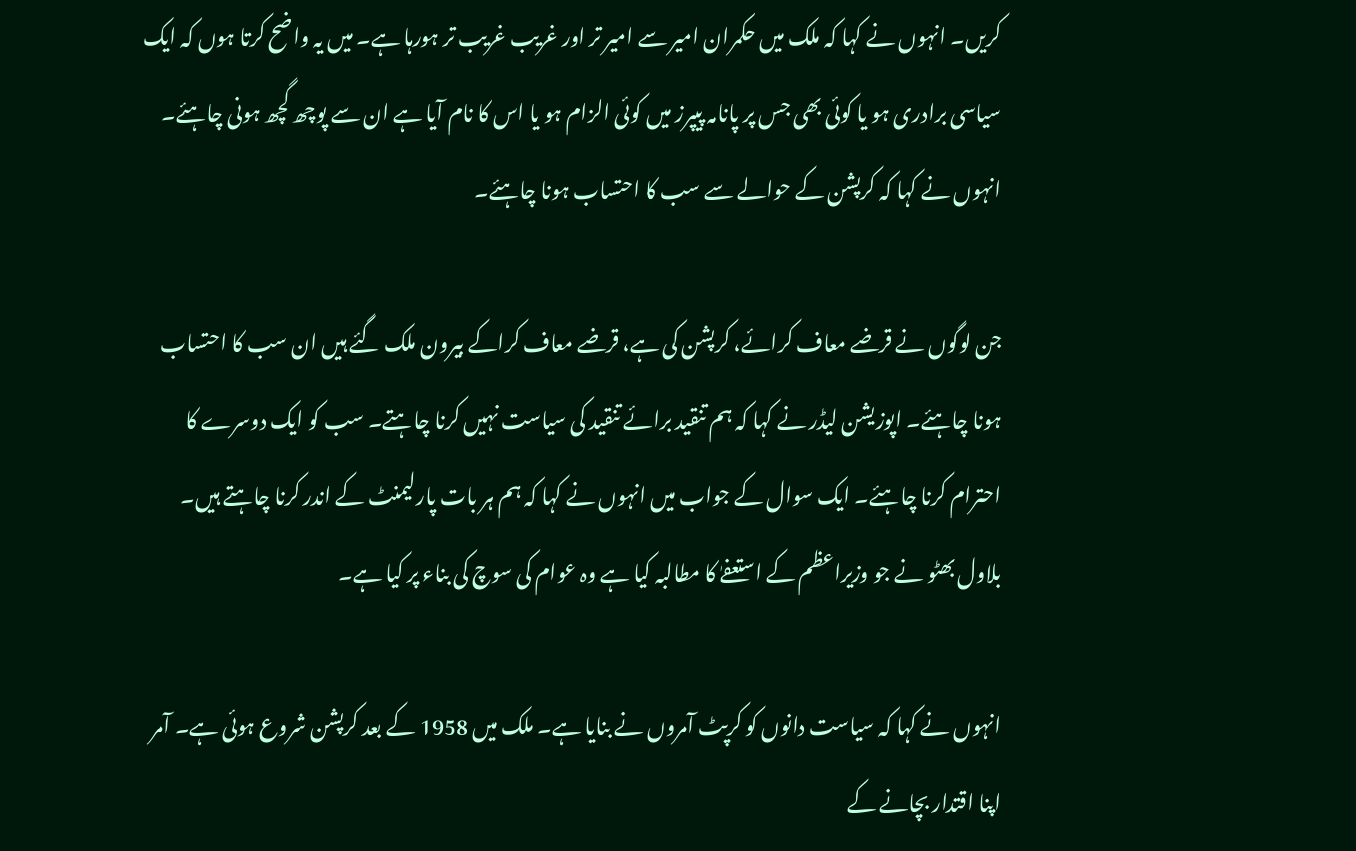کریں۔ انہوں نے کہا کہ ملک میں حکمران امیر سے امیر تر اور غریب غریب تر ہورہا ہے۔ میں یہ واضح کرتا ہوں کہ ایک سیاسی برادری ہو یا کوئی بھی جس پر پانامہ پیپرز میں کوئی الزام ہو یا اس کا نام آیا ہے ان سے پوچھ گچھ ہونی چاہئے۔ انہوں نے کہا کہ کرپشن کے حوالے سے سب کا احتساب ہونا چاہئے۔

جن لوگوں نے قرضے معاف کرائے، کرپشن کی ہے، قرضے معاف کراکے بیرون ملک گئے ہیں ان سب کا احتساب ہونا چاہئے۔ اپوزیشن لیڈر نے کہا کہ ہم تنقید برائے تنقید کی سیاست نہیں کرنا چاہتے۔ سب کو ایک دوسرے کا احترام کرنا چاہئے۔ ایک سوال کے جواب میں انہوں نے کہا کہ ہم ہر بات پارلیمنٹ کے اندر کرنا چاہتے ہیں۔ بلاول بھٹو نے جو وزیراعظم کے استعفےٰ کا مطالبہ کیا ہے وہ عوام کی سوچ کی بناء پر کیا ہے۔

انہوں نے کہا کہ سیاست دانوں کو کرپٹ آمروں نے بنایا ہے۔ ملک میں 1958 کے بعد کرپشن شروع ہوئی ہے۔ آمر اپنا اقتدار بچانے کے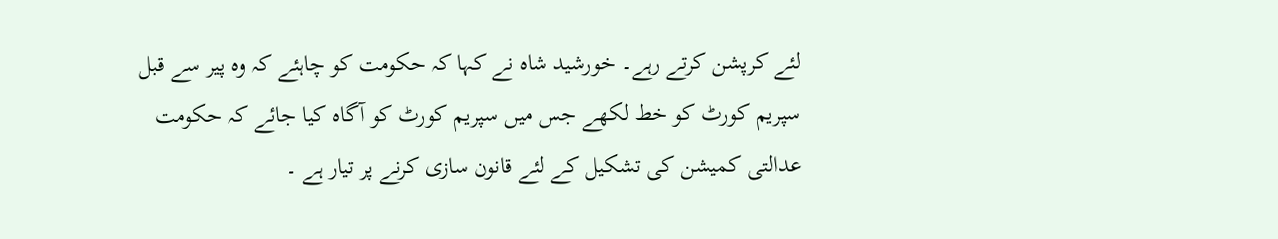لئے کرپشن کرتے رہے۔ خورشید شاہ نے کہا کہ حکومت کو چاہئے کہ وہ پیر سے قبل سپریم کورٹ کو خط لکھے جس میں سپریم کورٹ کو آگاہ کیا جائے کہ حکومت عدالتی کمیشن کی تشکیل کے لئے قانون سازی کرنے پر تیار ہے ۔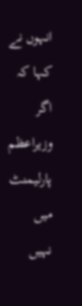انہوں نے کہا کہ اگر وزیراعظم پارلیمنٹ میں نہیں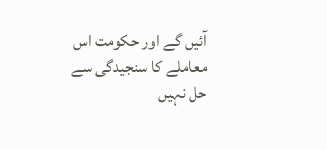آئیں گے اور حکومت اس معاملے کا سنجیدگی سے حل نہیں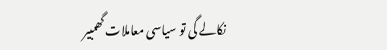نکالے گی تو سیاسی معاملات گھمبیر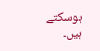ہوسکتے ہیں۔